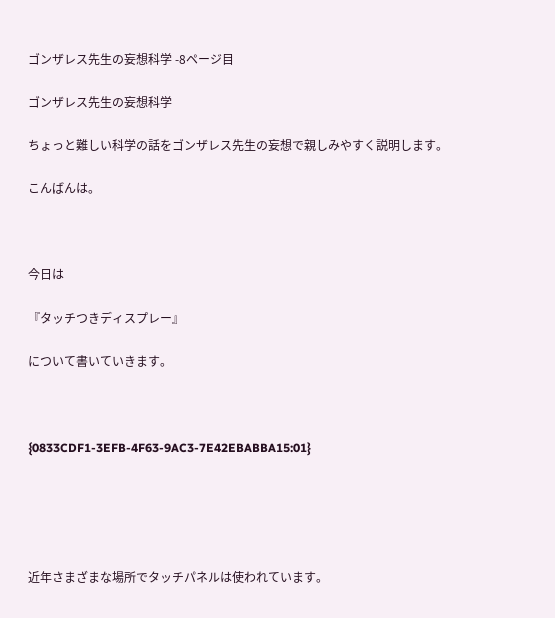ゴンザレス先生の妄想科学 -8ページ目

ゴンザレス先生の妄想科学

ちょっと難しい科学の話をゴンザレス先生の妄想で親しみやすく説明します。

こんばんは。



今日は

『タッチつきディスプレー』

について書いていきます。



{0833CDF1-3EFB-4F63-9AC3-7E42EBABBA15:01}





近年さまざまな場所でタッチパネルは使われています。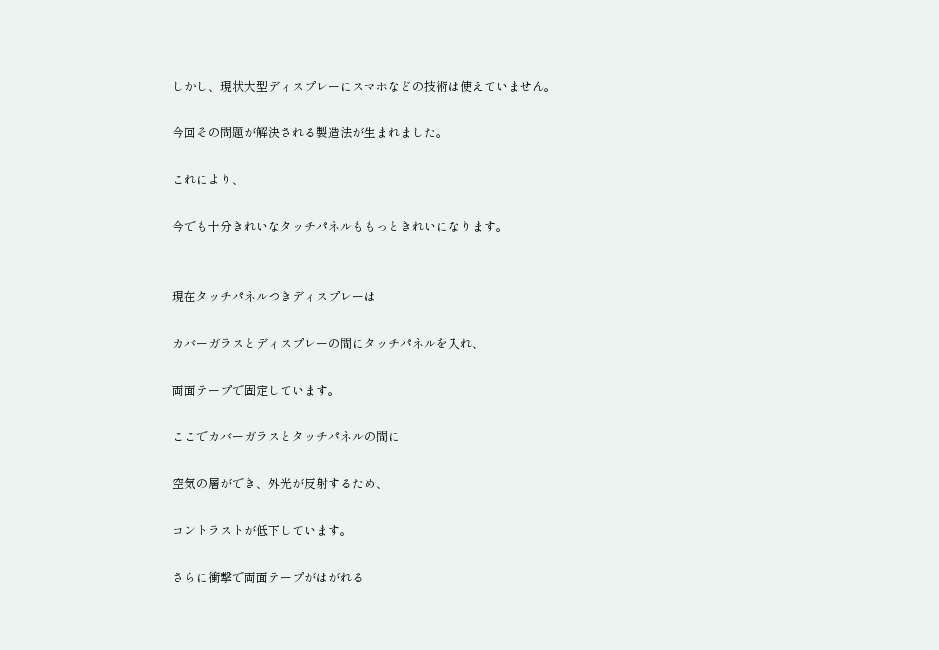しかし、現状大型ディスプレーにスマホなどの技術は使えていません。

今回その問題が解決される製造法が生まれました。

これにより、

今でも十分きれいなタッチパネルももっときれいになります。


現在タッチパネルつきディスプレーは

カバーガラスとディスプレーの間にタッチパネルを入れ、

両面テープで固定しています。

ここでカバーガラスとタッチパネルの間に

空気の層ができ、外光が反射するため、

コントラストが低下しています。

さらに衝撃で両面テープがはがれる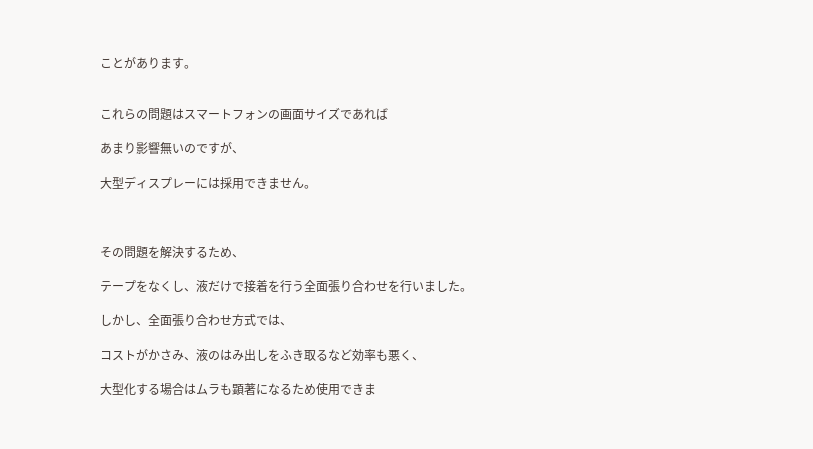ことがあります。


これらの問題はスマートフォンの画面サイズであれば

あまり影響無いのですが、

大型ディスプレーには採用できません。



その問題を解決するため、

テープをなくし、液だけで接着を行う全面張り合わせを行いました。

しかし、全面張り合わせ方式では、

コストがかさみ、液のはみ出しをふき取るなど効率も悪く、

大型化する場合はムラも顕著になるため使用できま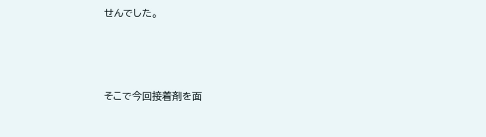せんでした。



そこで今回接着剤を面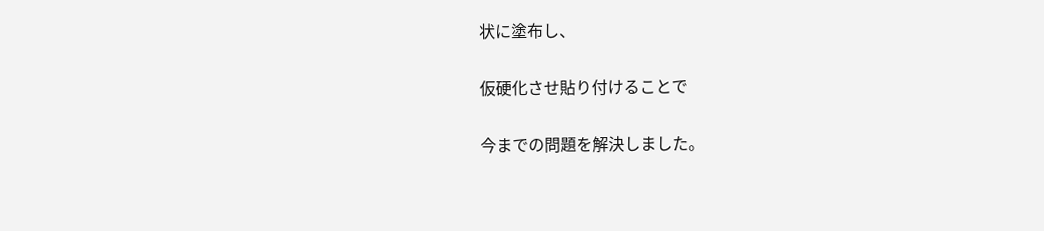状に塗布し、

仮硬化させ貼り付けることで

今までの問題を解決しました。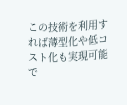この技術を利用すれば薄型化や低コスト化も実現可能で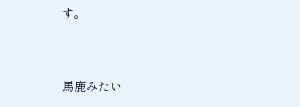す。


馬鹿みたい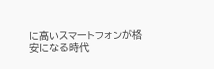に高いスマートフォンが格安になる時代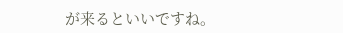が来るといいですね。